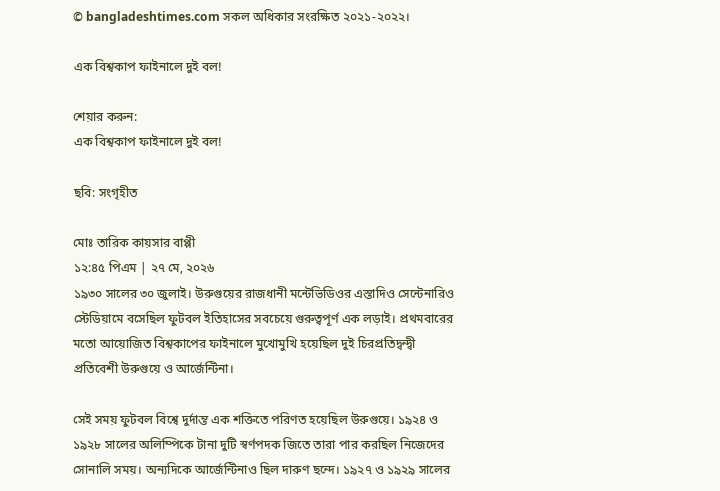© bangladeshtimes.com সকল অধিকার সংরক্ষিত ২০২১-২০২২।

এক বিশ্বকাপ ফাইনালে দুই বল!

শেয়ার করুন:
এক বিশ্বকাপ ফাইনালে দুই বল!

ছবি: সংগৃহীত

মোঃ তারিক কায়সার বাপ্পী
১২:৪৫ পিএম | ২৭ মে, ২০২৬
১৯৩০ সালের ৩০ জুলাই। উরুগুয়ের রাজধানী মন্টেভিডিওর এস্তাদিও সেন্টেনারিও স্টেডিয়ামে বসেছিল ফুটবল ইতিহাসের সবচেয়ে গুরুত্বপূর্ণ এক লড়াই। প্রথমবারের মতো আয়োজিত বিশ্বকাপের ফাইনালে মুখোমুখি হয়েছিল দুই চিরপ্রতিদ্বন্দ্বী প্রতিবেশী উরুগুয়ে ও আর্জেন্টিনা।

সেই সময় ফুটবল বিশ্বে দুর্দান্ত এক শক্তিতে পরিণত হয়েছিল উরুগুয়ে। ১৯২৪ ও ১৯২৮ সালের অলিম্পিকে টানা দুটি স্বর্ণপদক জিতে তারা পার করছিল নিজেদের সোনালি সময়। অন্যদিকে আর্জেন্টিনাও ছিল দারুণ ছন্দে। ১৯২৭ ও ১৯২৯ সালের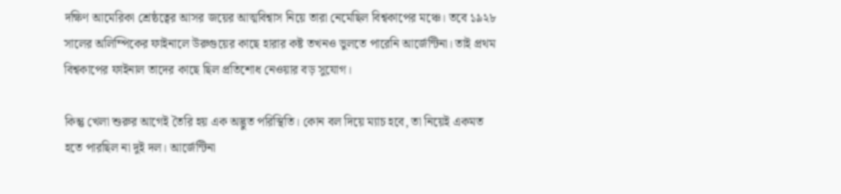দক্ষিণ আমেরিকা শ্রেষ্ঠত্বের আসর জয়ের আত্মবিশ্বাস নিয়ে তারা নেমেছিল বিশ্বকাপের মঞ্চে। তবে ১৯২৮ সালের অলিম্পিকের ফাইনালে উরুগুয়ের কাছে হারার কষ্ট তখনও ভুলতে পারেনি আর্জেন্টিনা। তাই প্রথম বিশ্বকাপের ফাইনাল তাদের কাছে ছিল প্রতিশোধ নেওয়ার বড় সুযোগ।

কিন্তু খেলা শুরুর আগেই তৈরি হয় এক অদ্ভুত পরিস্থিতি। কোন বল দিয়ে ম্যাচ হবে, তা নিয়েই একমত হতে পারছিল না দুই দল। আর্জেন্টিনা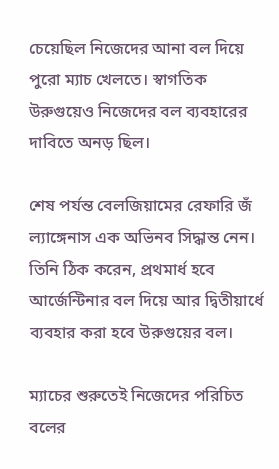চেয়েছিল নিজেদের আনা বল দিয়ে পুরো ম্যাচ খেলতে। স্বাগতিক উরুগুয়েও নিজেদের বল ব্যবহারের দাবিতে অনড় ছিল।

শেষ পর্যন্ত বেলজিয়ামের রেফারি জঁ ল্যাঙ্গেনাস এক অভিনব সিদ্ধান্ত নেন। তিনি ঠিক করেন, প্রথমার্ধ হবে আর্জেন্টিনার বল দিয়ে আর দ্বিতীয়ার্ধে ব্যবহার করা হবে উরুগুয়ের বল।

ম্যাচের শুরুতেই নিজেদের পরিচিত বলের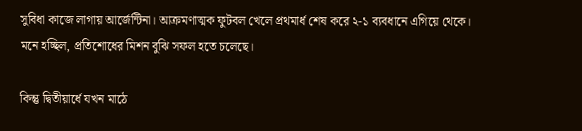সুবিধা কাজে লাগায় আর্জেন্টিনা। আক্রমণাত্মক ফুটবল খেলে প্রথমার্ধ শেষ করে ২-১ ব্যবধানে এগিয়ে থেকে। মনে হচ্ছিল, প্রতিশোধের মিশন বুঝি সফল হতে চলেছে।

কিন্তু দ্বিতীয়ার্ধে যখন মাঠে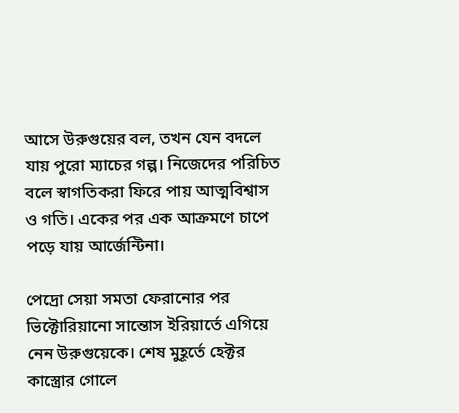আসে উরুগুয়ের বল, তখন যেন বদলে যায় পুরো ম্যাচের গল্প। নিজেদের পরিচিত বলে স্বাগতিকরা ফিরে পায় আত্মবিশ্বাস ও গতি। একের পর এক আক্রমণে চাপে পড়ে যায় আর্জেন্টিনা।

পেদ্রো সেয়া সমতা ফেরানোর পর ভিক্টোরিয়ানো সান্তোস ইরিয়ার্তে এগিয়ে নেন উরুগুয়েকে। শেষ মুহূর্তে হেক্টর কাস্ত্রোর গোলে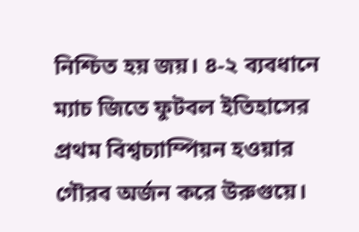নিশ্চিত হয় জয়। ৪-২ ব্যবধানে ম্যাচ জিতে ফুটবল ইতিহাসের প্রথম বিশ্বচ্যাম্পিয়ন হওয়ার গৌরব অর্জন করে উরুগুয়ে।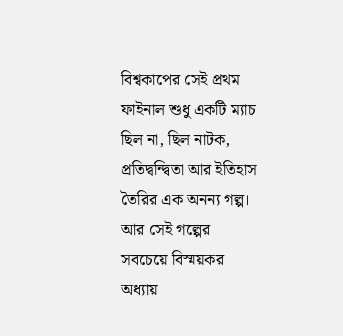বিশ্বকাপের সেই প্রথম ফাইনাল শুধু একটি ম্যাচ ছিল না, ছিল নাটক, প্রতিদ্বন্দ্বিতা আর ইতিহাস তৈরির এক অনন্য গল্প। আর সেই গল্পের সবচেয়ে বিস্ময়কর অধ্যায়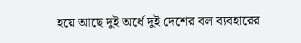হয়ে আছে দুই অর্ধে দুই দেশের বল ব্যবহারের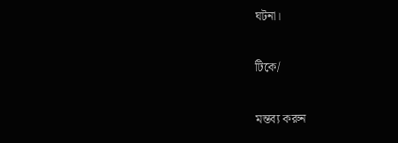ঘটনা।

টিকে/

মন্তব্য করুন